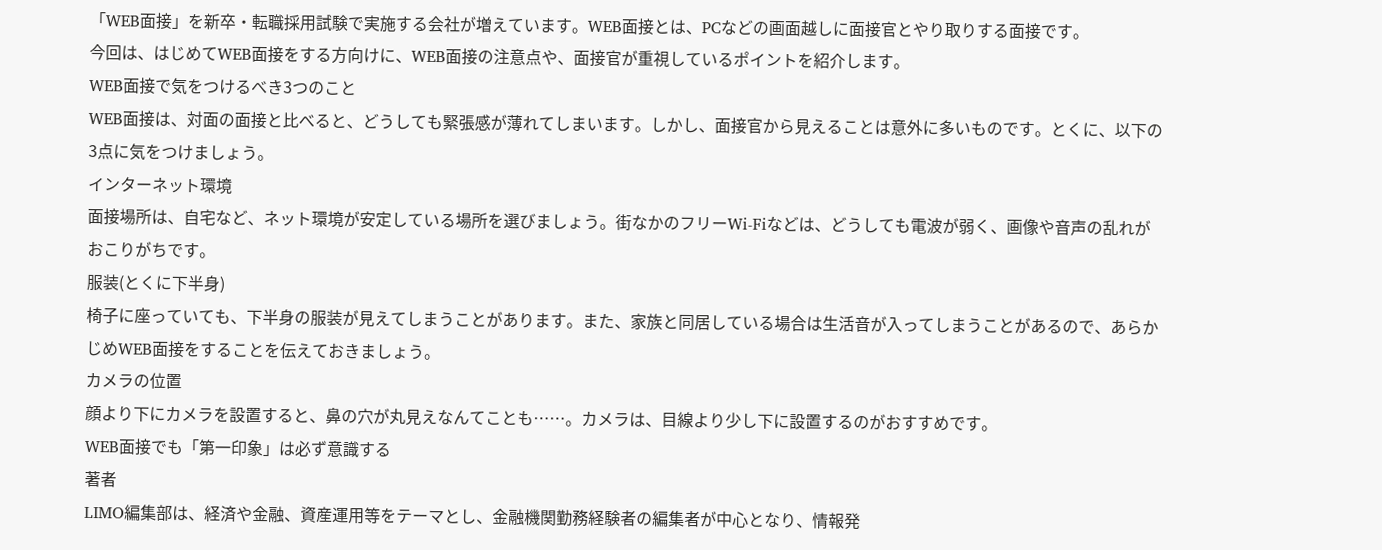「WEB面接」を新卒・転職採用試験で実施する会社が増えています。WEB面接とは、PCなどの画面越しに面接官とやり取りする面接です。
今回は、はじめてWEB面接をする方向けに、WEB面接の注意点や、面接官が重視しているポイントを紹介します。
WEB面接で気をつけるべき3つのこと
WEB面接は、対面の面接と比べると、どうしても緊張感が薄れてしまいます。しかし、面接官から見えることは意外に多いものです。とくに、以下の3点に気をつけましょう。
インターネット環境
面接場所は、自宅など、ネット環境が安定している場所を選びましょう。街なかのフリーWi-Fiなどは、どうしても電波が弱く、画像や音声の乱れがおこりがちです。
服装(とくに下半身)
椅子に座っていても、下半身の服装が見えてしまうことがあります。また、家族と同居している場合は生活音が入ってしまうことがあるので、あらかじめWEB面接をすることを伝えておきましょう。
カメラの位置
顔より下にカメラを設置すると、鼻の穴が丸見えなんてことも……。カメラは、目線より少し下に設置するのがおすすめです。
WEB面接でも「第一印象」は必ず意識する
著者
LIMO編集部は、経済や金融、資産運用等をテーマとし、金融機関勤務経験者の編集者が中心となり、情報発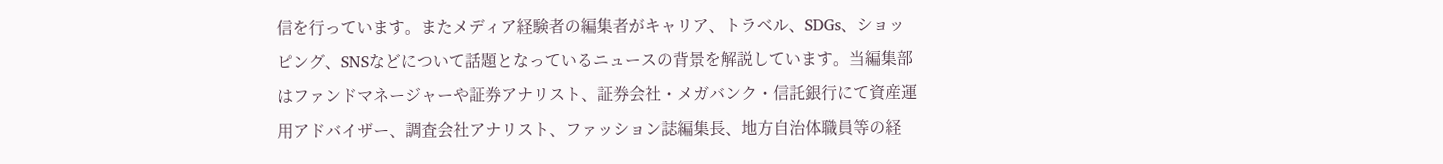信を行っています。またメディア経験者の編集者がキャリア、トラベル、SDGs、ショッピング、SNSなどについて話題となっているニュースの背景を解説しています。当編集部はファンドマネージャーや証券アナリスト、証券会社・メガバンク・信託銀行にて資産運用アドバイザー、調査会社アナリスト、ファッション誌編集長、地方自治体職員等の経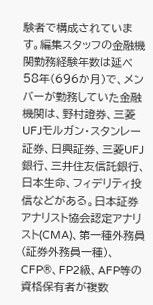験者で構成されています。編集スタッフの金融機関勤務経験年数は延べ58年(696か月)で、メンバーが勤務していた金融機関は、野村證券、三菱UFJモルガン・スタンレー証券、日興証券、三菱UFJ銀行、三井住友信託銀行、日本生命、フィデリティ投信などがある。日本証券アナリスト協会認定アナリスト(CMA)、第一種外務員(証券外務員一種)、CFP®、FP2級、AFP等の資格保有者が複数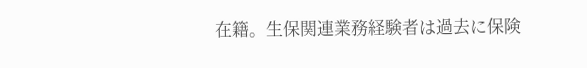在籍。生保関連業務経験者は過去に保険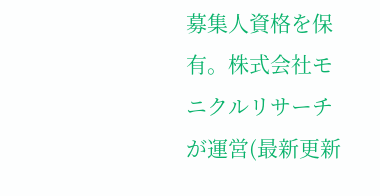募集人資格を保有。株式会社モニクルリサーチが運営(最新更新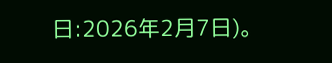日:2026年2月7日)。